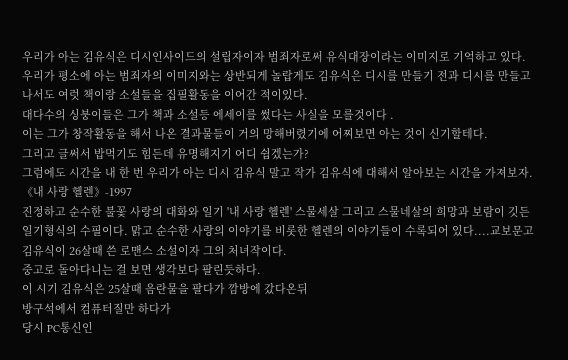우리가 아는 김유식은 디시인사이드의 설립자이자 범죄자로써 유식대장이라는 이미지로 기억하고 있다.
우리가 평소에 아는 범죄자의 이미지와는 상반되게 놀랍게도 김유식은 디시를 만들기 전과 디시를 만들고 나서도 여럿 책이랑 소설들을 집필활동을 이어간 적이있다.
대다수의 싱붕이들은 그가 책과 소설등 에세이를 썼다는 사실을 모를것이다 .
이는 그가 창작활동을 해서 나온 결과물들이 거의 망해버렸기에 어찌보면 아는 것이 신기할테다.
그리고 글써서 밥먹기도 힘든데 유명해지기 어디 쉽겠는가?
그럼에도 시간을 내 한 번 우리가 아는 디시 김유식 말고 작가 김유식에 대해서 알아보는 시간을 가져보자.
《내 사랑 헬렌》-1997
진정하고 순수한 불꽃 사랑의 대화와 일기 '내 사랑 헬렌' 스물세살 그리고 스물네살의 희망과 보람이 깃든 일기형식의 수필이다. 맑고 순수한 사랑의 이야기를 비롯한 헬렌의 이야기들이 수록되어 있다....교보문고
김유식이 26살때 쓴 로맨스 소설이자 그의 처녀작이다.
중고로 돌아다니는 걸 보면 생각보다 팔린듯하다.
이 시기 김유식은 25살때 음란물을 팔다가 깜방에 갔다온뒤
방구석에서 컴퓨터질만 하다가
당시 PC통신인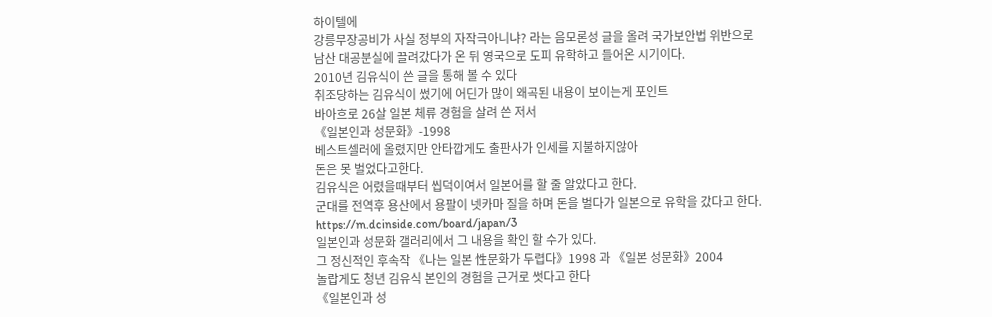하이텔에
강릉무장공비가 사실 정부의 자작극아니냐? 라는 음모론성 글을 올려 국가보안법 위반으로
남산 대공분실에 끌려갔다가 온 뒤 영국으로 도피 유학하고 들어온 시기이다.
2010년 김유식이 쓴 글을 통해 볼 수 있다
취조당하는 김유식이 썼기에 어딘가 많이 왜곡된 내용이 보이는게 포인트
바아흐로 26살 일본 체류 경험을 살려 쓴 저서
《일본인과 성문화》-1998
베스트셀러에 올렸지만 안타깝게도 출판사가 인세를 지불하지않아
돈은 못 벌었다고한다.
김유식은 어렸을때부터 씹덕이여서 일본어를 할 줄 알았다고 한다.
군대를 전역후 용산에서 용팔이 넷카마 질을 하며 돈을 벌다가 일본으로 유학을 갔다고 한다.
https://m.dcinside.com/board/japan/3
일본인과 성문화 갤러리에서 그 내용을 확인 할 수가 있다.
그 정신적인 후속작 《나는 일본 性문화가 두렵다》1998 과 《일본 성문화》2004
놀랍게도 청년 김유식 본인의 경험을 근거로 썻다고 한다
《일본인과 성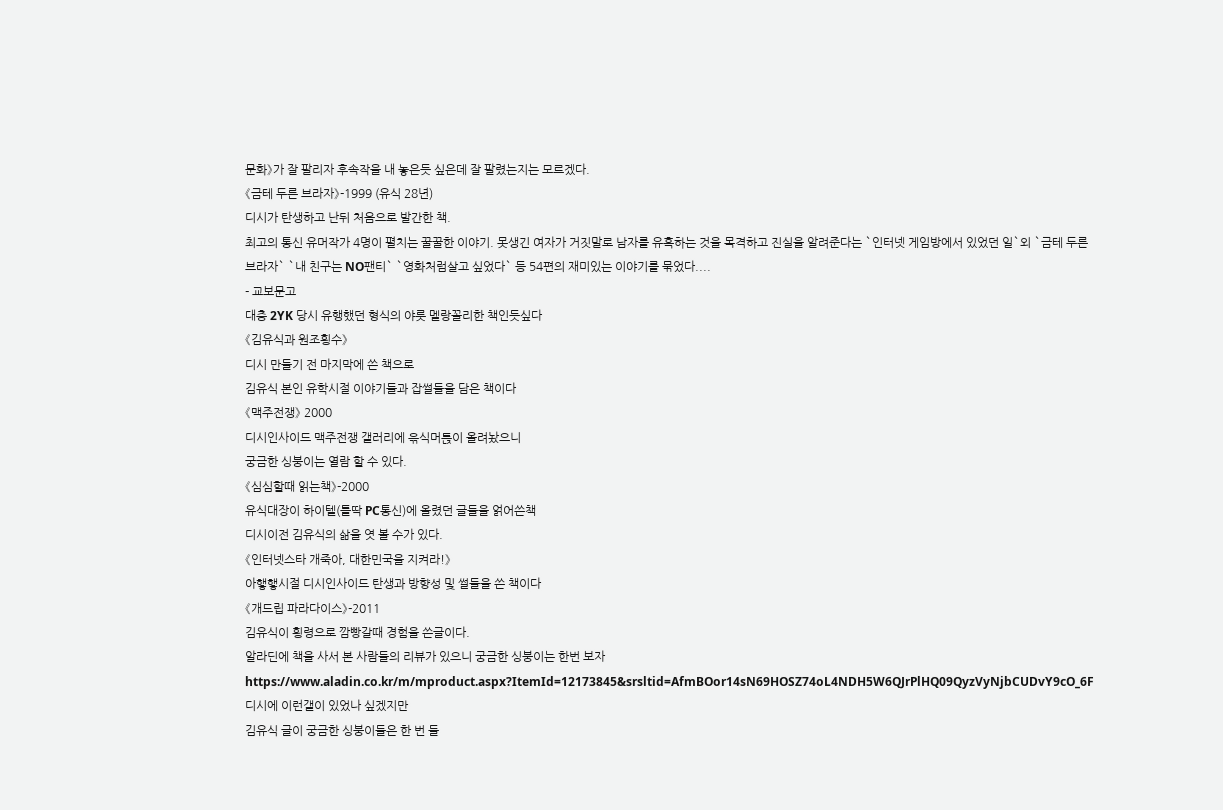문화》가 잘 팔리자 후속작을 내 놓은듯 싶은데 잘 팔렸는지는 모르겠다.
《금테 두른 브라자》-1999 (유식 28년)
디시가 탄생하고 난뒤 처음으로 발간한 책.
최고의 통신 유머작가 4명이 펼치는 꿀꿀한 이야기. 못생긴 여자가 거짓말로 남자를 유혹하는 것을 목격하고 진실을 알려준다는 `인터넷 게임방에서 있었던 일`외 `금테 두른 브라자` `내 친구는 NO팬티` `영화처럼살고 싶었다` 등 54편의 재미있는 이야기를 묶었다....
- 교보문고
대충 2YK 당시 유행했던 형식의 야릇 멜랑꼴리한 책인듯싶다
《김유식과 원조횡수》
디시 만들기 전 마지막에 쓴 책으로
김유식 본인 유학시절 이야기들과 잡썰들을 담은 책이다
《맥주전쟁》 2000
디시인사이드 맥주전쟁 갤러리에 윾식머튽이 올려놨으니
궁금한 싱붕이는 열람 할 수 있다.
《심심할때 읽는책》-2000
유식대장이 하이텔(틀딱 PC통신)에 올렸던 글들을 얽어쓴책
디시이전 김유식의 삶을 엿 볼 수가 있다.
《인터넷스타 개죽아, 대한민국을 지켜라!》
아햏햏시절 디시인사이드 탄생과 방향성 및 썰들을 쓴 책이다
《개드립 파라다이스》-2011
김유식이 횡령으로 깜빵갈때 경험을 쓴글이다.
알라딘에 책을 사서 본 사람들의 리뷰가 있으니 궁금한 싱붕이는 한번 보자
https://www.aladin.co.kr/m/mproduct.aspx?ItemId=12173845&srsltid=AfmBOor14sN69HOSZ74oL4NDH5W6QJrPlHQ09QyzVyNjbCUDvY9cO_6F
디시에 이런갤이 있었나 싶겠지만
김유식 글이 궁금한 싱붕이들은 한 번 들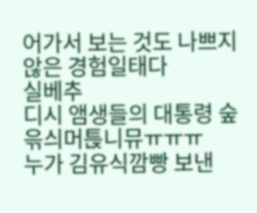어가서 보는 것도 나쁘지 않은 경험일태다
실베추
디시 앰생들의 대통령 숲윾싀머튽니뮤ㅠㅠㅠ
누가 김유식깜빵 보낸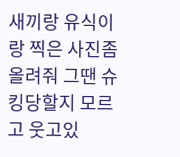새끼랑 유식이랑 찍은 사진좀 올려줘 그땐 슈킹당할지 모르고 웃고있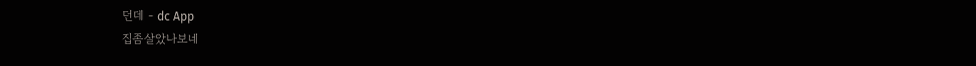던데 - dc App
집좀살았나보네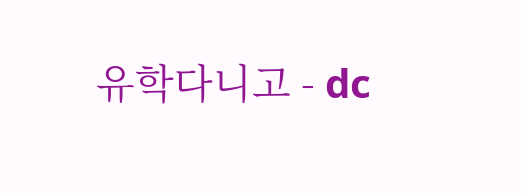유학다니고 - dc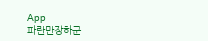App
파란만장하군